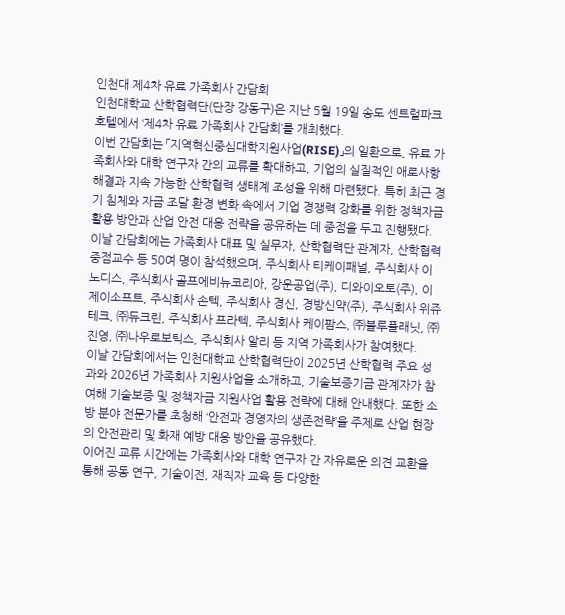인천대 제4차 유료 가족회사 간담회
인천대학교 산학협력단(단장 강동구)은 지난 5월 19일 송도 센트럴파크호텔에서 ‘제4차 유료 가족회사 간담회’를 개최했다.
이번 간담회는 「지역혁신중심대학지원사업(RISE)」의 일환으로, 유료 가족회사와 대학 연구자 간의 교류를 확대하고, 기업의 실질적인 애로사항 해결과 지속 가능한 산학협력 생태계 조성을 위해 마련됐다. 특히 최근 경기 침체와 자금 조달 환경 변화 속에서 기업 경쟁력 강화를 위한 정책자금 활용 방안과 산업 안전 대응 전략을 공유하는 데 중점을 두고 진행됐다.
이날 간담회에는 가족회사 대표 및 실무자, 산학협력단 관계자, 산학협력중점교수 등 50여 명이 참석했으며, 주식회사 티케이패널, 주식회사 이노디스, 주식회사 골프에비뉴코리아, 강운공업(주), 디와이오토(주), 이제이소프트, 주식회사 손텍, 주식회사 경신, 경방신약(주), 주식회사 위쥬테크, ㈜듀크린, 주식회사 프라텍, 주식회사 케이팜스, ㈜블루플래닛, ㈜진영, ㈜나우로보틱스, 주식회사 알리 등 지역 가족회사가 참여했다.
이날 간담회에서는 인천대학교 산학협력단이 2025년 산학협력 주요 성과와 2026년 가족회사 지원사업을 소개하고, 기술보증기금 관계자가 참여해 기술보증 및 정책자금 지원사업 활용 전략에 대해 안내했다. 또한 소방 분야 전문가를 초청해 ‘안전과 경영자의 생존전략’을 주제로 산업 현장의 안전관리 및 화재 예방 대응 방안을 공유했다.
이어진 교류 시간에는 가족회사와 대학 연구자 간 자유로운 의견 교환을 통해 공동 연구, 기술이전, 재직자 교육 등 다양한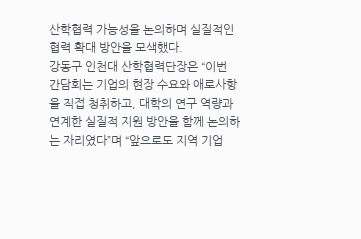산학협력 가능성을 논의하며 실질적인 협력 확대 방안을 모색했다.
강동구 인천대 산학협력단장은 “이번 간담회는 기업의 현장 수요와 애로사항을 직접 청취하고, 대학의 연구 역량과 연계한 실질적 지원 방안을 함께 논의하는 자리였다”며 “앞으로도 지역 기업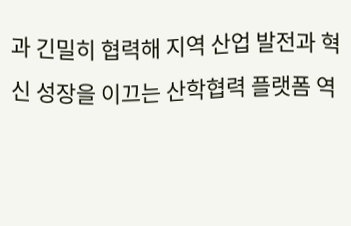과 긴밀히 협력해 지역 산업 발전과 혁신 성장을 이끄는 산학협력 플랫폼 역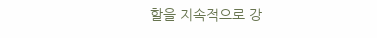할을 지속적으로 강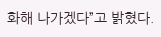화해 나가겠다”고 밝혔다.